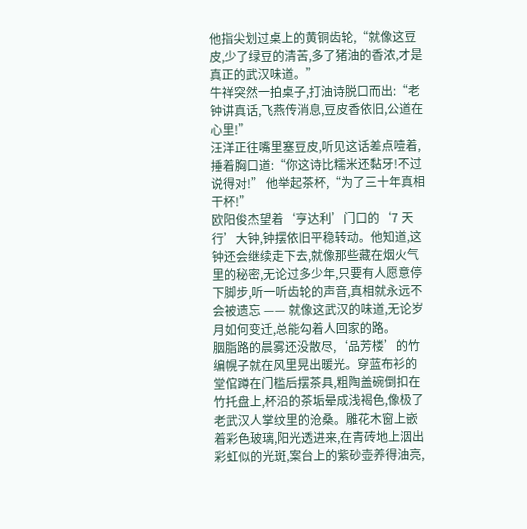他指尖划过桌上的黄铜齿轮,“就像这豆皮,少了绿豆的清苦,多了猪油的香浓,才是真正的武汉味道。”
牛祥突然一拍桌子,打油诗脱口而出:“老钟讲真话,飞燕传消息,豆皮香依旧,公道在心里!”
汪洋正往嘴里塞豆皮,听见这话差点噎着,捶着胸口道:“你这诗比糯米还黏牙!不过说得对!” 他举起茶杯,“为了三十年真相干杯!”
欧阳俊杰望着‘亨达利’门口的‘7 天行’大钟,钟摆依旧平稳转动。他知道,这钟还会继续走下去,就像那些藏在烟火气里的秘密,无论过多少年,只要有人愿意停下脚步,听一听齿轮的声音,真相就永远不会被遗忘 —— 就像这武汉的味道,无论岁月如何变迁,总能勾着人回家的路。
胭脂路的晨雾还没散尽,‘品芳楼’的竹编幌子就在风里晃出暖光。穿蓝布衫的堂倌蹲在门槛后摆茶具,粗陶盖碗倒扣在竹托盘上,杯沿的茶垢晕成浅褐色,像极了老武汉人掌纹里的沧桑。雕花木窗上嵌着彩色玻璃,阳光透进来,在青砖地上洇出彩虹似的光斑,案台上的紫砂壶养得油亮,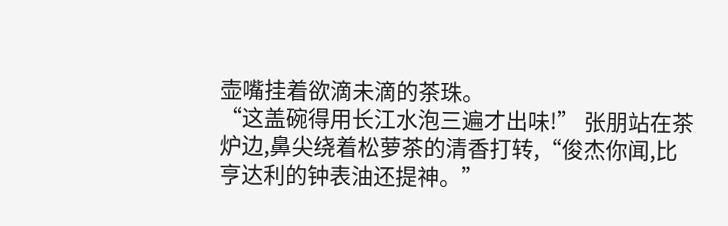壶嘴挂着欲滴未滴的茶珠。
“这盖碗得用长江水泡三遍才出味!” 张朋站在茶炉边,鼻尖绕着松萝茶的清香打转,“俊杰你闻,比亨达利的钟表油还提神。”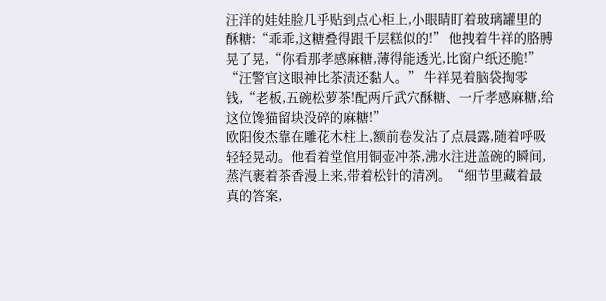汪洋的娃娃脸几乎贴到点心柜上,小眼睛盯着玻璃罐里的酥糖:“乖乖,这糖叠得跟千层糕似的!” 他拽着牛祥的胳膊晃了晃,“你看那孝感麻糖,薄得能透光,比窗户纸还脆!”
“汪警官这眼神比茶渍还黏人。” 牛祥晃着脑袋掏零钱,“老板,五碗松萝茶!配两斤武穴酥糖、一斤孝感麻糖,给这位馋猫留块没碎的麻糖!”
欧阳俊杰靠在雕花木柱上,额前卷发沾了点晨露,随着呼吸轻轻晃动。他看着堂倌用铜壶冲茶,沸水注进盖碗的瞬间,蒸汽裹着茶香漫上来,带着松针的清冽。“细节里藏着最真的答案,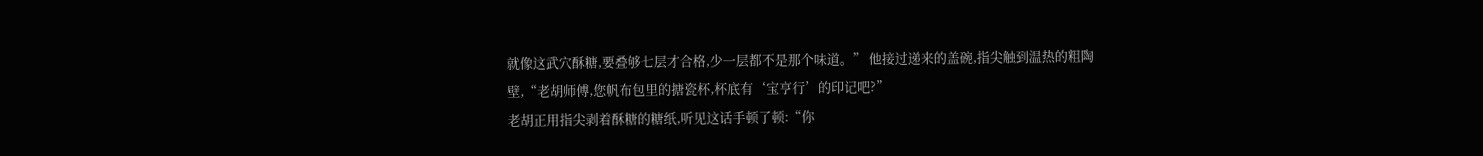就像这武穴酥糖,要叠够七层才合格,少一层都不是那个味道。” 他接过递来的盖碗,指尖触到温热的粗陶壁,“老胡师傅,您帆布包里的搪瓷杯,杯底有‘宝亨行’的印记吧?”
老胡正用指尖剥着酥糖的糖纸,听见这话手顿了顿:“你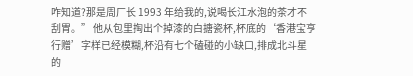咋知道?那是周厂长 1993 年给我的,说喝长江水泡的茶才不刮胃。” 他从包里掏出个掉漆的白搪瓷杯,杯底的‘香港宝亨行赠’字样已经模糊,杯沿有七个磕碰的小缺口,排成北斗星的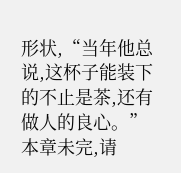形状,“当年他总说,这杯子能装下的不止是茶,还有做人的良心。”
本章未完,请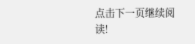点击下一页继续阅读!